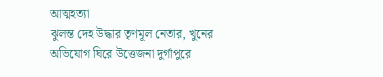আত্মহত্যা
ঝুলন্ত দেহ উদ্ধার তৃণমূল নেতার, খুনের অভিযোগ ঘিরে উত্তেজনা দুর্গাপুরে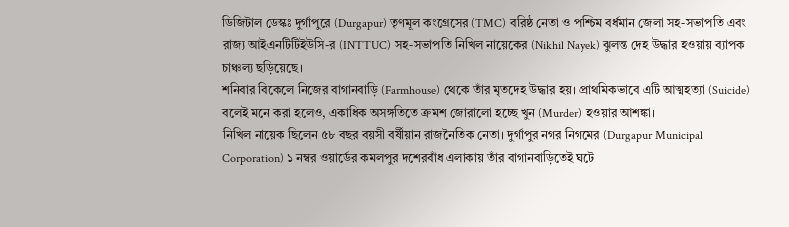ডিজিটাল ডেস্কঃ দুর্গাপুরে (Durgapur) তৃণমূল কংগ্রেসের (TMC) বরিষ্ঠ নেতা ও পশ্চিম বর্ধমান জেলা সহ-সভাপতি এবং রাজ্য আইএনটিটিইউসি-র (INTTUC) সহ-সভাপতি নিখিল নায়েকের (Nikhil Nayek) ঝুলন্ত দেহ উদ্ধার হওয়ায় ব্যাপক চাঞ্চল্য ছড়িয়েছে।
শনিবার বিকেলে নিজের বাগানবাড়ি (Farmhouse) থেকে তাঁর মৃতদেহ উদ্ধার হয়। প্রাথমিকভাবে এটি আত্মহত্যা (Suicide) বলেই মনে করা হলেও, একাধিক অসঙ্গতিতে ক্রমশ জোরালো হচ্ছে খুন (Murder) হওয়ার আশঙ্কা।
নিখিল নায়েক ছিলেন ৫৮ বছর বয়সী বর্ষীয়ান রাজনৈতিক নেতা। দুর্গাপুর নগর নিগমের (Durgapur Municipal Corporation) ১ নম্বর ওয়ার্ডের কমলপুর দশেরবাঁধ এলাকায় তাঁর বাগানবাড়িতেই ঘটে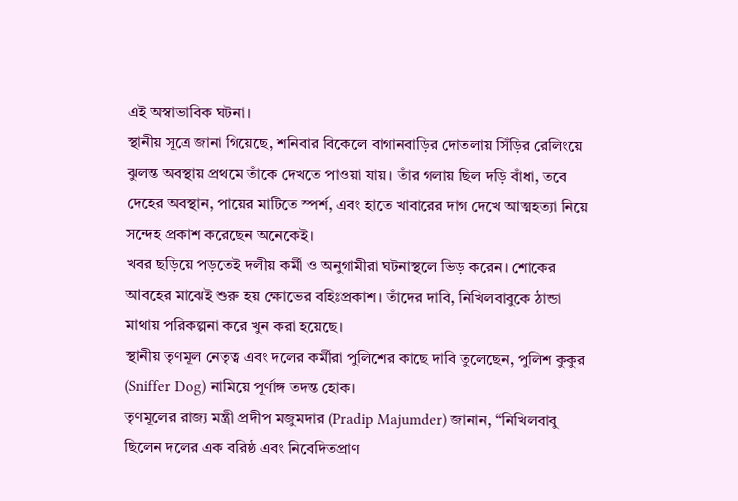এই অস্বাভাবিক ঘটনা।
স্থানীয় সূত্রে জানা গিয়েছে, শনিবার বিকেলে বাগানবাড়ির দোতলায় সিঁড়ির রেলিংয়ে ঝুলন্ত অবস্থায় প্রথমে তাঁকে দেখতে পাওয়া যায়। তাঁর গলায় ছিল দড়ি বাঁধা, তবে দেহের অবস্থান, পায়ের মাটিতে স্পর্শ, এবং হাতে খাবারের দাগ দেখে আত্মহত্যা নিয়ে সন্দেহ প্রকাশ করেছেন অনেকেই।
খবর ছড়িয়ে পড়তেই দলীয় কর্মী ও অনুগামীরা ঘটনাস্থলে ভিড় করেন। শোকের আবহের মাঝেই শুরু হয় ক্ষোভের বহিঃপ্রকাশ। তাঁদের দাবি, নিখিলবাবুকে ঠান্ডা মাথায় পরিকল্পনা করে খুন করা হয়েছে।
স্থানীয় তৃণমূল নেতৃত্ব এবং দলের কর্মীরা পুলিশের কাছে দাবি তুলেছেন, পুলিশ কুকুর (Sniffer Dog) নামিয়ে পূর্ণাঙ্গ তদন্ত হোক।
তৃণমূলের রাজ্য মন্ত্রী প্রদীপ মজুমদার (Pradip Majumder) জানান, “নিখিলবাবু ছিলেন দলের এক বরিষ্ঠ এবং নিবেদিতপ্রাণ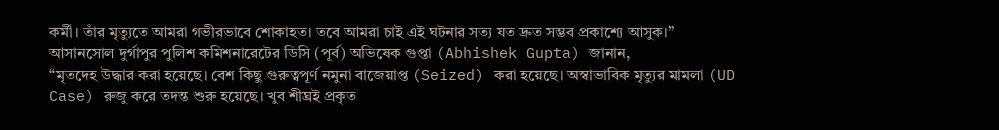কর্মী। তাঁর মৃত্যুতে আমরা গভীরভাবে শোকাহত। তবে আমরা চাই এই ঘটনার সত্য যত দ্রুত সম্ভব প্রকাশ্যে আসুক।”
আসানসোল দুর্গাপুর পুলিশ কমিশনারেটের ডিসি (পূর্ব) অভিষেক গুপ্তা (Abhishek Gupta) জানান,
“মৃতদেহ উদ্ধার করা হয়েছে। বেশ কিছু গুরুত্বপূর্ণ নমুনা বাজেয়াপ্ত (Seized) করা হয়েছে। অস্বাভাবিক মৃত্যুর মামলা (UD Case) রুজু করে তদন্ত শুরু হয়েছে। খুব শীঘ্রই প্রকৃত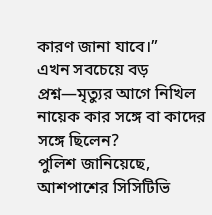কারণ জানা যাবে।”
এখন সবচেয়ে বড় প্রশ্ন—মৃত্যুর আগে নিখিল নায়েক কার সঙ্গে বা কাদের সঙ্গে ছিলেন?
পুলিশ জানিয়েছে, আশপাশের সিসিটিভি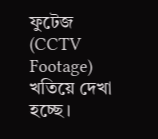ফুটেজ (CCTV Footage) খতিয়ে দেখা হচ্ছে।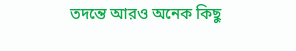তদন্তে আরও অনেক কিছু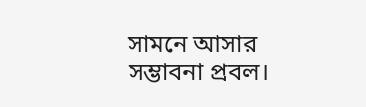সামনে আসার সম্ভাবনা প্রবল।